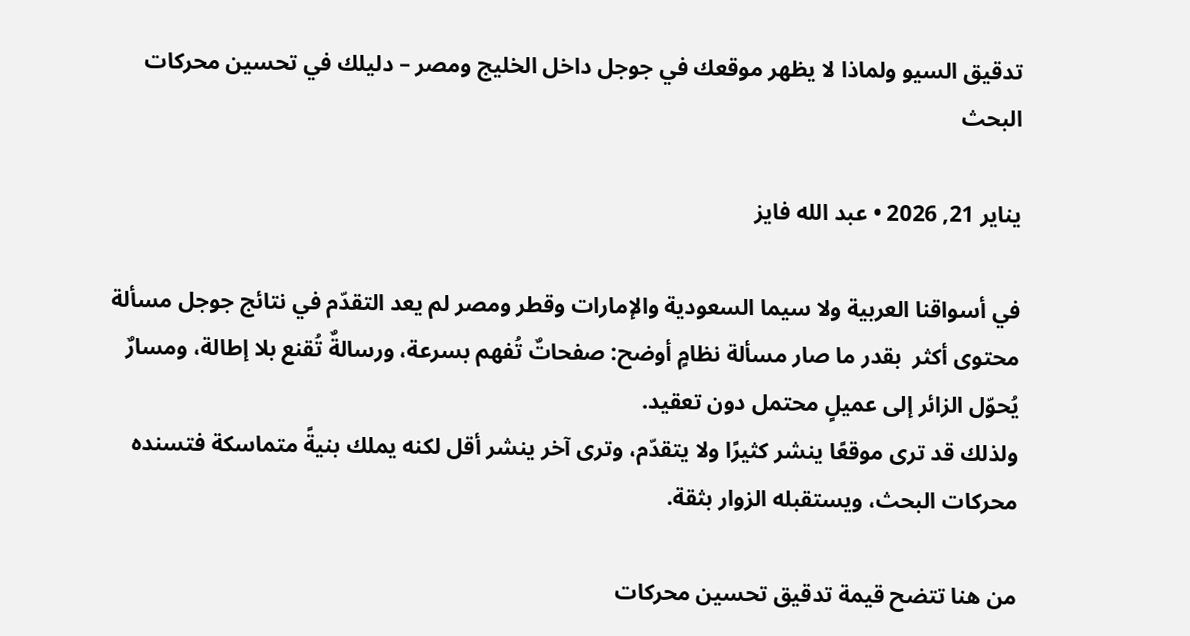تدقيق السيو ولماذا لا يظهر موقعك في جوجل داخل الخليج ومصر – دليلك في تحسين محركات البحث

يناير 21, 2026 • عبد الله فايز

في أسواقنا العربية ولا سيما السعودية والإمارات وقطر ومصر لم يعد التقدّم في نتائج جوجل مسألة  محتوى أكثر  بقدر ما صار مسألة نظامٍ أوضح: صفحاتٌ تُفهم بسرعة، ورسالةٌ تُقنع بلا إطالة، ومسارٌ يُحوّل الزائر إلى عميلٍ محتمل دون تعقيد.
ولذلك قد ترى موقعًا ينشر كثيرًا ولا يتقدّم، وترى آخر ينشر أقل لكنه يملك بنيةً متماسكة فتسنده محركات البحث، ويستقبله الزوار بثقة.

من هنا تتضح قيمة تدقيق تحسين محركات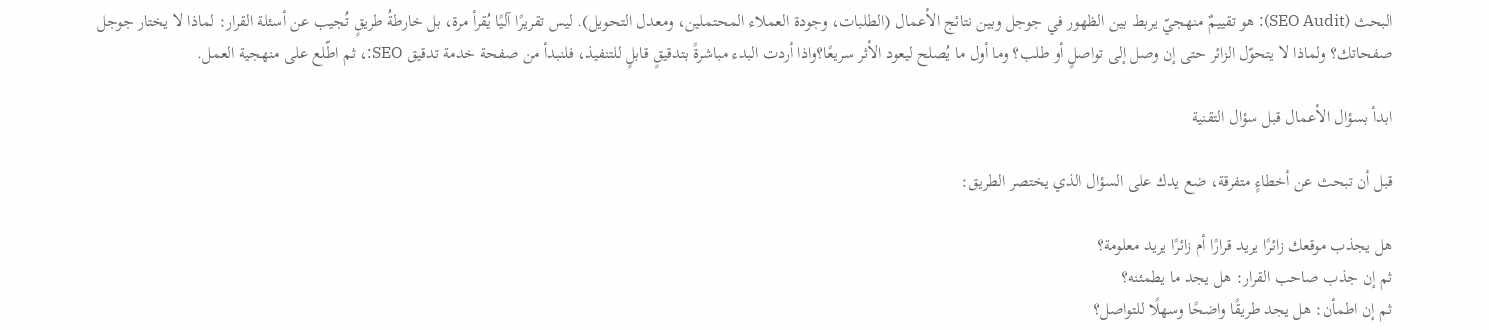البحث (SEO Audit): هو تقييمٌ منهجيّ يربط بين الظهور في جوجل وبين نتائج الأعمال (الطلبات، وجودة العملاء المحتملين، ومعدل التحويل). ليس تقريرًا آليًا يُقرأ مرة، بل خارطةُ طريقٍ تُجيب عن أسئلة القرار: لماذا لا يختار جوجل صفحاتك؟ ولماذا لا يتحوّل الزائر حتى إن وصل إلى تواصلٍ أو طلب؟ وما أول ما يُصلح ليعود الأثر سريعًا؟واذا أردت البدء مباشرةً بتدقيقٍ قابلٍ للتنفيذ، فلنبدأ من صفحة خدمة تدقيق SEO:، ثم اطّلع على منهجية العمل.

ابدأ بسؤال الأعمال قبل سؤال التقنية

قبل أن تبحث عن أخطاءٍ متفرقة، ضع يدك على السؤال الذي يختصر الطريق:

هل يجذب موقعك زائرًا يريد قرارًا أم زائرًا يريد معلومة؟
ثم إن جذب صاحب القرار: هل يجد ما يطمئنه؟
ثم إن اطمأن: هل يجد طريقًا واضحًا وسهلًا للتواصل؟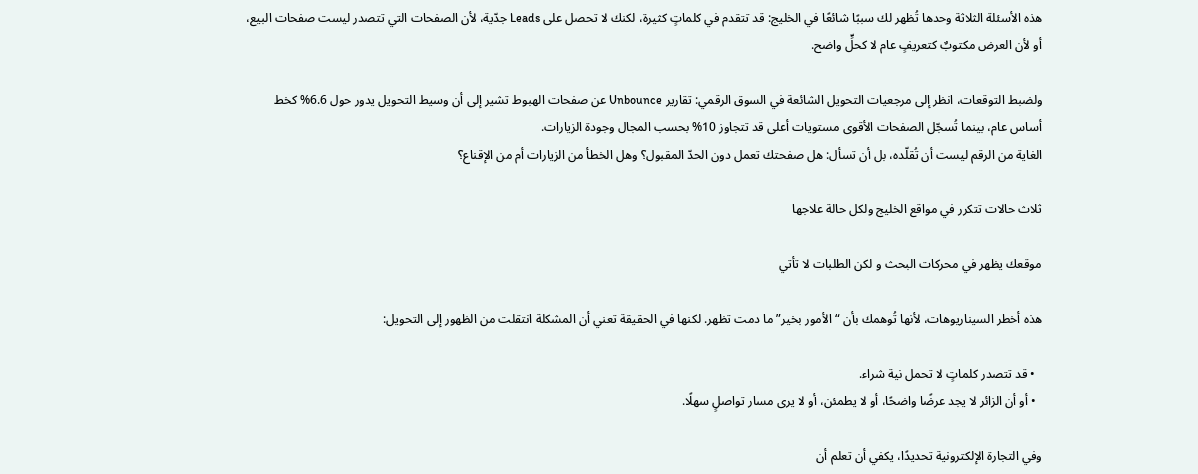هذه الأسئلة الثلاثة وحدها تُظهر لك سببًا شائعًا في الخليج: قد تتقدم في كلماتٍ كثيرة، لكنك لا تحصل على Leads جدّية، لأن الصفحات التي تتصدر ليست صفحات البيع، أو لأن العرض مكتوبٌ كتعريفٍ عام لا كحلٍّ واضح.

ولضبط التوقعات، انظر إلى مرجعيات التحويل الشائعة في السوق الرقمي: تقارير Unbounce عن صفحات الهبوط تشير إلى أن وسيط التحويل يدور حول 6.6% كخط أساس عام، بينما تُسجّل الصفحات الأقوى مستويات أعلى قد تتجاوز 10% بحسب المجال وجودة الزيارات.
الغاية من الرقم ليست أن تُقلّده، بل أن تسأل: هل صفحتك تعمل دون الحدّ المقبول؟ وهل الخطأ من الزيارات أم من الإقناع؟

ثلاث حالات تتكرر في مواقع الخليج ولكل حالة علاجها

موقعك يظهر في محركات البحث و لكن الطلبات لا تأتي

هذه أخطر السيناريوهات، لأنها تُوهمك بأن “الأمور بخير” ما دمت تظهر. لكنها في الحقيقة تعني أن المشكلة انتقلت من الظهور إلى التحويل:

  • قد تتصدر كلماتٍ لا تحمل نية شراء.
  • أو أن الزائر لا يجد عرضًا واضحًا، أو لا يطمئن، أو لا يرى مسار تواصلٍ سهلًا.

وفي التجارة الإلكترونية تحديدًا، يكفي أن تعلم أن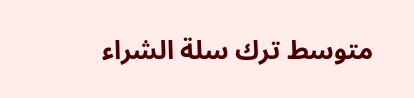متوسط ترك سلة الشراء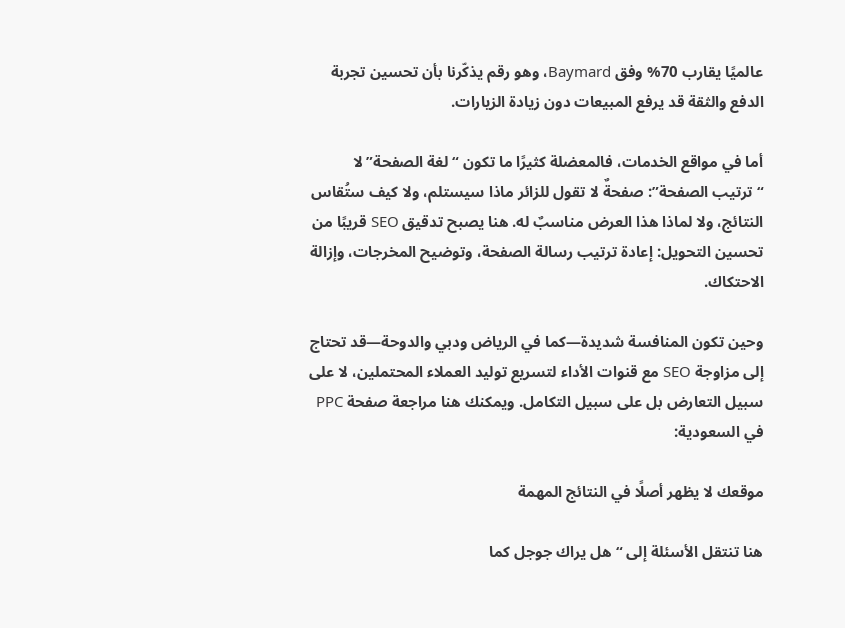عالميًا يقارب 70% وفق Baymard، وهو رقم يذكّرنا بأن تحسين تجربة الدفع والثقة قد يرفع المبيعات دون زيادة الزيارات.

أما في مواقع الخدمات، فالمعضلة كثيرًا ما تكون “لغة الصفحة” لا “ترتيب الصفحة”: صفحةٌ لا تقول للزائر ماذا سيستلم، ولا كيف ستُقاس النتائج، ولا لماذا هذا العرض مناسبٌ له. هنا يصبح تدقيق SEO قريبًا من تحسين التحويل: إعادة ترتيب رسالة الصفحة، وتوضيح المخرجات، وإزالة الاحتكاك.

وحين تكون المنافسة شديدة—كما في الرياض ودبي والدوحة—قد تحتاج إلى مزاوجة SEO مع قنوات الأداء لتسريع توليد العملاء المحتملين، لا على سبيل التعارض بل على سبيل التكامل. ويمكنك هنا مراجعة صفحة PPC في السعودية:

موقعك لا يظهر أصلًا في النتائج المهمة

هنا تنتقل الأسئلة إلى “هل يراك جوجل كما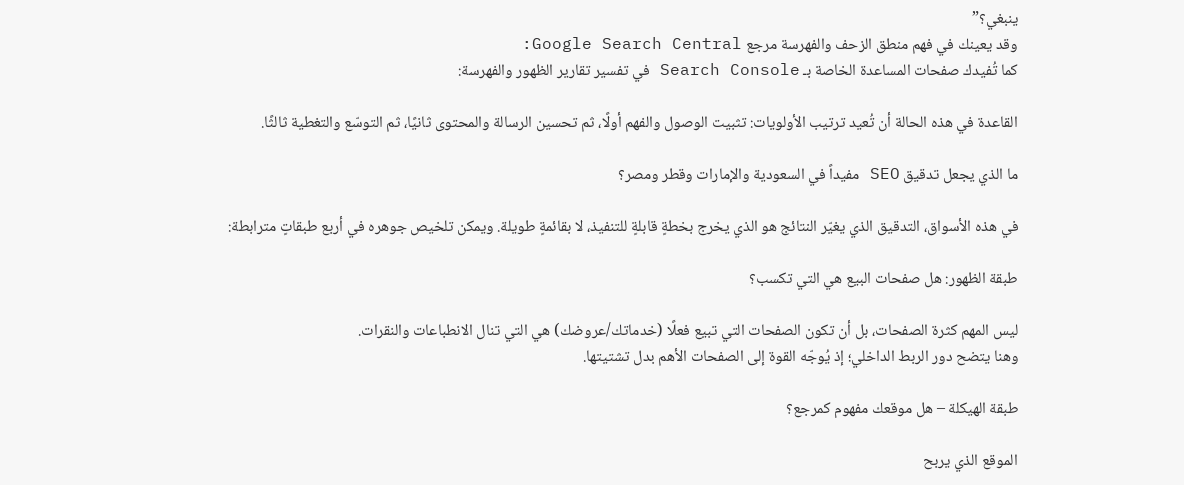ينبغي؟”
وقد يعينك في فهم منطق الزحف والفهرسة مرجع Google Search Central:
كما تُفيدك صفحات المساعدة الخاصة بـ Search Console في تفسير تقارير الظهور والفهرسة:

القاعدة في هذه الحالة أن تُعيد ترتيب الأولويات: تثبيت الوصول والفهم أولًا، ثم تحسين الرسالة والمحتوى ثانيًا، ثم التوسّع والتغطية ثالثًا.

ما الذي يجعل تدقيق SEO مفيداً في السعودية والإمارات وقطر ومصر؟

في هذه الأسواق، التدقيق الذي يغيّر النتائج هو الذي يخرج بخطةٍ قابلةٍ للتنفيذ، لا بقائمةٍ طويلة. ويمكن تلخيص جوهره في أربع طبقاتٍ مترابطة:

طبقة الظهور: هل صفحات البيع هي التي تكسب؟

ليس المهم كثرة الصفحات، بل أن تكون الصفحات التي تبيع فعلًا (خدماتك/عروضك) هي التي تنال الانطباعات والنقرات.
وهنا يتضح دور الربط الداخلي؛ إذ يُوجّه القوة إلى الصفحات الأهم بدل تشتيتها.

طبقة الهيكلة – هل موقعك مفهوم كمرجع؟

الموقع الذي يربح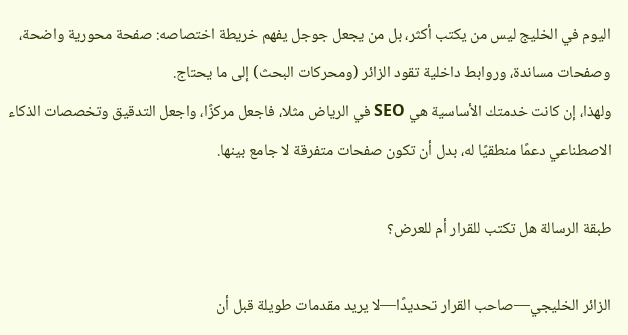اليوم في الخليج ليس من يكتب أكثر، بل من يجعل جوجل يفهم خريطة اختصاصه: صفحة محورية واضحة، وصفحات مساندة، وروابط داخلية تقود الزائر (ومحركات البحث) إلى ما يحتاج.
ولهذا، إن كانت خدمتك الأساسية هي SEO في الرياض مثلا، فاجعل مركزًا، واجعل التدقيق وتخصصات الذكاء الاصطناعي دعمًا منطقيًا له، بدل أن تكون صفحات متفرقة لا جامع بينها.

طبقة الرسالة هل تكتب للقرار أم للعرض؟

الزائر الخليجي—صاحب القرار تحديدًا—لا يريد مقدمات طويلة قبل أن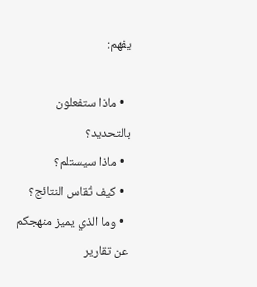يفهم:

  • ماذا ستفعلون بالتحديد؟
  • ماذا سيستلم؟
  • كيف تُقاس النتائج؟
  • وما الذي يميز منهجكم عن تقارير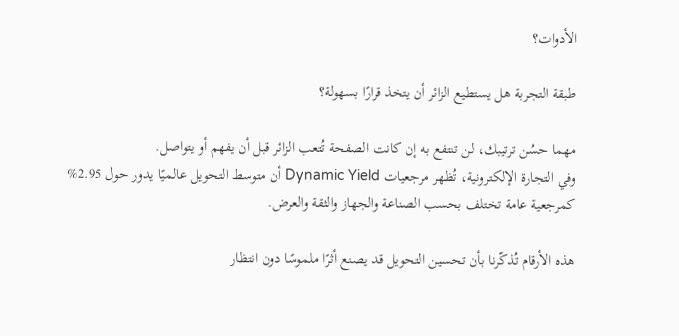الأدوات؟

طبقة التجربة هل يستطيع الزائر أن يتخذ قرارًا بسهولة؟

مهما حسُن ترتيبك، لن تنتفع به إن كانت الصفحة تُتعب الزائر قبل أن يفهم أو يتواصل.
وفي التجارة الإلكترونية، تُظهر مرجعيات Dynamic Yield أن متوسط التحويل عالميًا يدور حول 2.95% كمرجعية عامة تختلف بحسب الصناعة والجهاز والثقة والعرض.

هذه الأرقام تُذكّرنا بأن تحسين التحويل قد يصنع أثرًا ملموسًا دون انتظار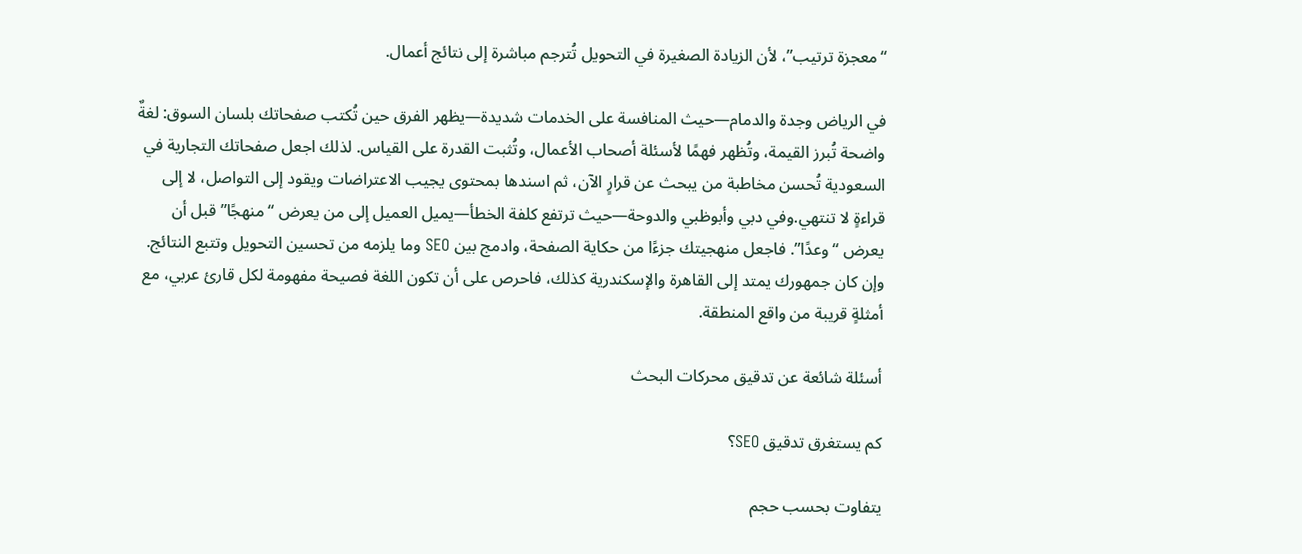“معجزة ترتيب”، لأن الزيادة الصغيرة في التحويل تُترجم مباشرة إلى نتائج أعمال.

في الرياض وجدة والدمام—حيث المنافسة على الخدمات شديدة—يظهر الفرق حين تُكتب صفحاتك بلسان السوق: لغةٌ واضحة تُبرز القيمة، وتُظهر فهمًا لأسئلة أصحاب الأعمال، وتُثبت القدرة على القياس. لذلك اجعل صفحاتك التجارية في السعودية تُحسن مخاطبة من يبحث عن قرارٍ الآن، ثم اسندها بمحتوى يجيب الاعتراضات ويقود إلى التواصل، لا إلى قراءةٍ لا تنتهي.وفي دبي وأبوظبي والدوحة—حيث ترتفع كلفة الخطأ—يميل العميل إلى من يعرض “منهجًا” قبل أن يعرض “وعدًا”. فاجعل منهجيتك جزءًا من حكاية الصفحة، وادمج بين SEO وما يلزمه من تحسين التحويل وتتبع النتائج. وإن كان جمهورك يمتد إلى القاهرة والإسكندرية كذلك، فاحرص على أن تكون اللغة فصيحة مفهومة لكل قارئ عربي، مع أمثلةٍ قريبة من واقع المنطقة.

أسئلة شائعة عن تدقيق محركات البحث

كم يستغرق تدقيق SEO؟

يتفاوت بحسب حجم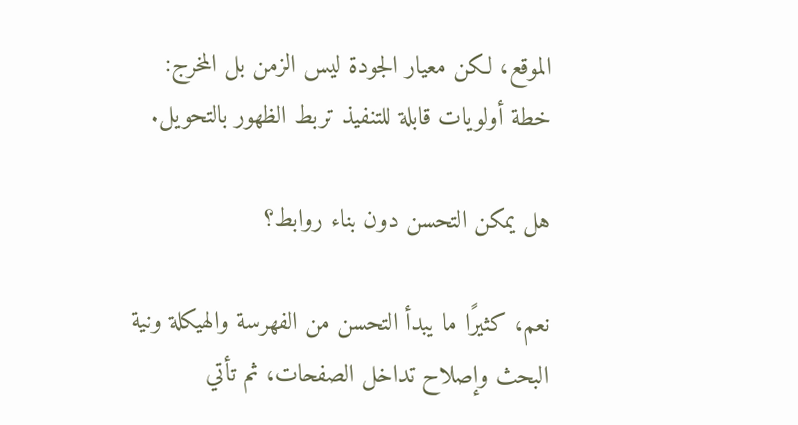الموقع، لكن معيار الجودة ليس الزمن بل المخرج: خطة أولويات قابلة للتنفيذ تربط الظهور بالتحويل.

هل يمكن التحسن دون بناء روابط؟

نعم، كثيرًا ما يبدأ التحسن من الفهرسة والهيكلة ونية البحث وإصلاح تداخل الصفحات، ثم تأتي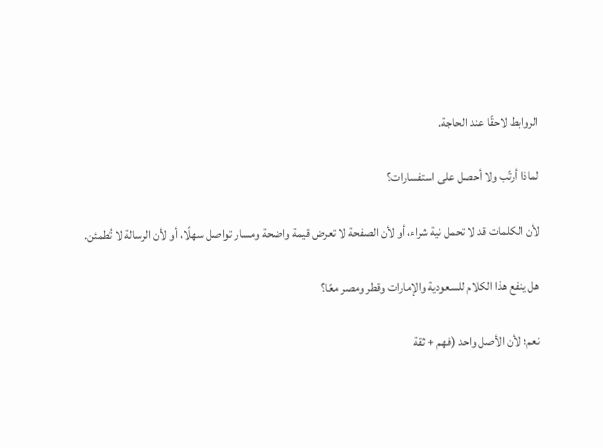الروابط لاحقًا عند الحاجة.

لماذا أرتّب ولا أحصل على استفسارات؟

لأن الكلمات قد لا تحمل نية شراء، أو لأن الصفحة لا تعرض قيمة واضحة ومسار تواصل سهلًا، أو لأن الرسالة لا تُطمئن.

هل ينفع هذا الكلام للسعودية والإمارات وقطر ومصر معًا؟

نعم؛ لأن الأصل واحد (فهم + ثقة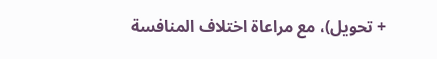+ تحويل)، مع مراعاة اختلاف المنافسة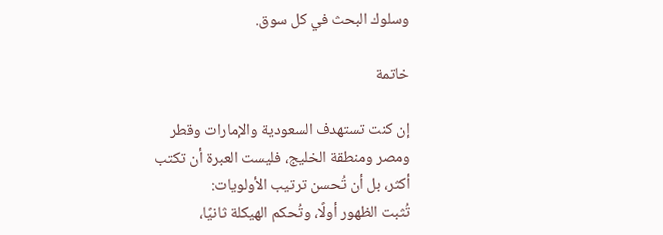وسلوك البحث في كل سوق.

خاتمة

إن كنت تستهدف السعودية والإمارات وقطر ومصر ومنطقة الخليج، فليست العبرة أن تكتب أكثر، بل أن تُحسن ترتيب الأولويات:
تُثبت الظهور أولًا، وتُحكم الهيكلة ثانيًا،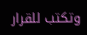وتكتب للقرار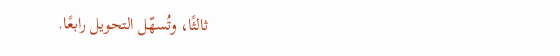ثالثًا، وتُسهّل التحويل رابعًا.